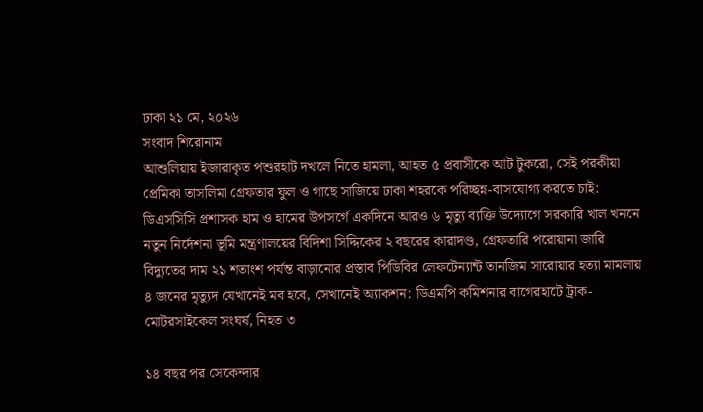ঢাকা ২১ মে, ২০২৬
সংবাদ শিরোনাম
আশুলিয়ায় ইজারাকৃত পশুরহাট দখলে নিতে হামলা, আহত ৫ প্রবাসীকে আট টুকরো, সেই পরকীয়া প্রেমিকা তাসলিমা গ্রেফতার ফুল ও গাছে সাজিয়ে ঢাকা শহরকে পরিচ্ছন্ন-বাসযোগ্য করতে চাই: ডিএসসিসি প্রশাসক হাম ও হামের উপসর্গে একদিনে আরও ৬ মৃত্যু ব্যক্তি উদ্যোগে সরকারি খাল খননে নতুন নির্দেশনা ভূমি মন্ত্রণালয়ের বিদিশা সিদ্দিকের ২ বছরের কারাদণ্ড, গ্রেফতারি পরোয়ানা জারি বিদ্যুতের দাম ২১ শতাংশ পর্যন্ত বাড়ানোর প্রস্তাব পিডিবির লেফটেন্যান্ট তানজিম সারোয়ার হত্যা মামলায় ৪ জনের মৃত্যুদ যেখানেই মব হবে, সেখানেই অ্যাকশন: ডিএমপি কমিশনার বাগেরহাটে ট্রাক-মোটরসাইকেল সংঘর্ষ, নিহত ৩

১৪ বছর পর সেকেন্দার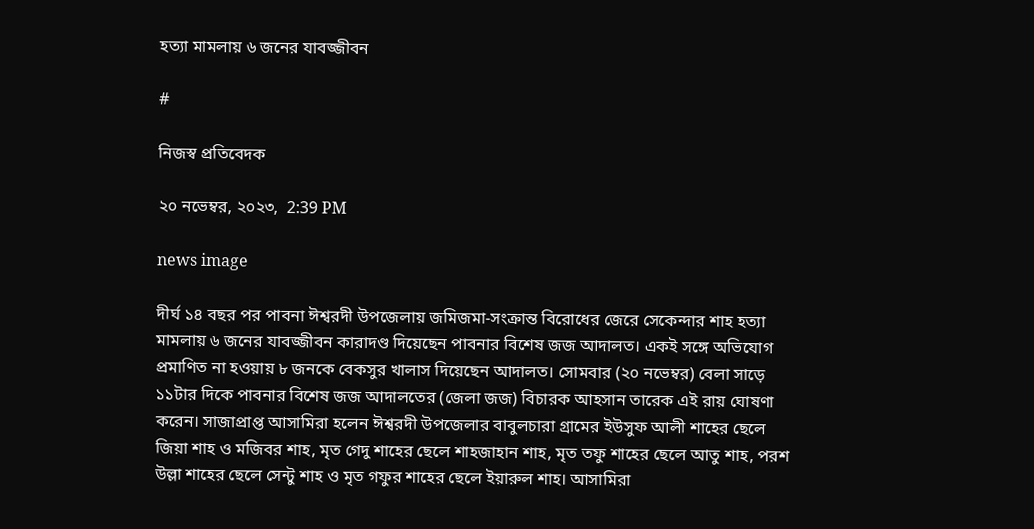হত্যা মামলায় ৬ জনের যাবজ্জীবন

#

নিজস্ব প্রতিবেদক

২০ নভেম্বর, ২০২৩,  2:39 PM

news image

দীর্ঘ ১৪ বছর পর পাবনা ঈশ্বরদী উপজেলায় জমিজমা-সংক্রান্ত বিরোধের জেরে সেকেন্দার শাহ হত্যা মামলায় ৬ জনের যাবজ্জীবন কারাদণ্ড দিয়েছেন পাবনার বিশেষ জজ আদালত। একই সঙ্গে অভিযোগ প্রমাণিত না হওয়ায় ৮ জনকে বেকসুর খালাস দিয়েছেন আদালত। সোমবার (২০ নভেম্বর) বেলা সাড়ে ১১টার দিকে পাবনার বিশেষ জজ আদালতের (জেলা জজ) বিচারক আহসান তারেক এই রায় ঘোষণা করেন। সাজাপ্রাপ্ত আসামিরা হলেন ঈশ্বরদী উপজেলার বাবুলচারা গ্রামের ইউসুফ আলী শাহের ছেলে জিয়া শাহ ও মজিবর শাহ, মৃত গেদু শাহের ছেলে শাহজাহান শাহ, মৃত তফু শাহের ছেলে আতু শাহ, পরশ উল্লা শাহের ছেলে সেন্টু শাহ ও মৃত গফুর শাহের ছেলে ইয়ারুল শাহ। আসামিরা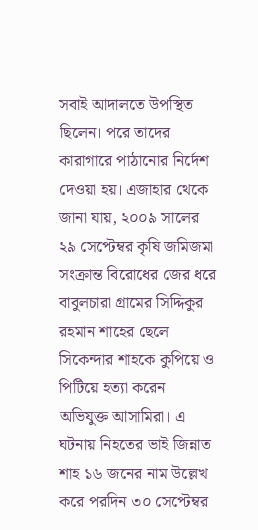সবাই আদালতে উপস্থিত ছিলেন। পরে তাদের কারাগারে পাঠানোর নির্দেশ দেওয়া হয়। এজাহার থেকে জানা যায়, ২০০৯ সালের ২৯ সেপ্টেম্বর কৃষি জমিজমা সংক্রান্ত বিরোধের জের ধরে বাবুলচারা গ্রামের সিদ্দিকুর রহমান শাহের ছেলে সিকেন্দার শাহকে কুপিয়ে ও পিটিয়ে হত্যা করেন অভিযুক্ত আসামিরা। এ ঘটনায় নিহতের ভাই জিন্নাত শাহ ১৬ জনের নাম উল্লেখ করে পরদিন ৩০ সেপ্টেম্বর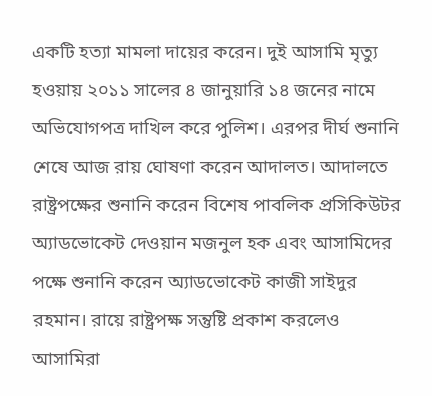একটি হত্যা মামলা দায়ের করেন। দুই আসামি মৃত্যু হওয়ায় ২০১১ সালের ৪ জানুয়ারি ১৪ জনের নামে অভিযোগপত্র দাখিল করে পুলিশ‌। এরপর দীর্ঘ শুনানি শেষে আজ রায় ঘোষণা করেন আদালত। আদালতে রাষ্ট্রপক্ষের শুনানি করেন বিশেষ পাবলিক প্রসিকিউটর অ্যাডভোকেট দেওয়ান মজনুল হক এবং আসামিদের পক্ষে শুনানি করেন অ্যাডভোকেট কাজী সাইদুর রহমান। রায়ে রাষ্ট্রপক্ষ সন্তুষ্টি প্রকাশ করলেও আসামিরা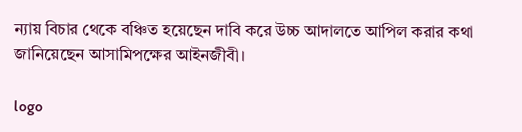ন্যায় বিচার থেকে বঞ্চিত হয়েছেন দাবি করে উচ্চ আদালতে আপিল করার কথা জানিয়েছেন আসামিপক্ষের আইনজীবী।

logo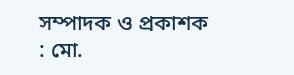সম্পাদক ও প্রকাশক : মো.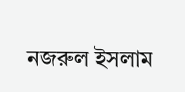নজরুল ইসলাম